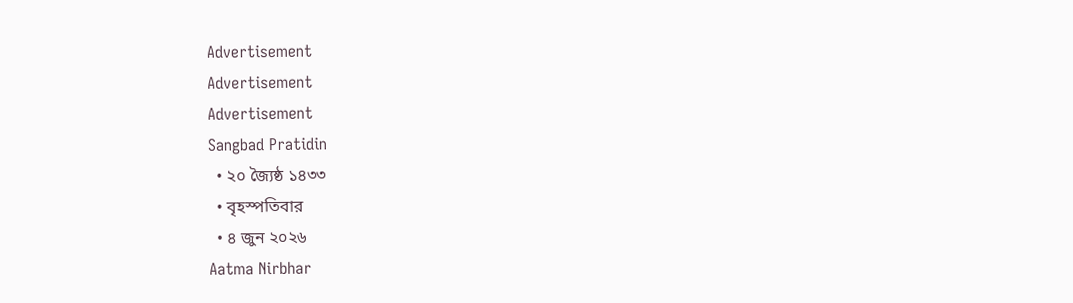Advertisement
Advertisement
Advertisement
Sangbad Pratidin
  • ২০ জ্যৈষ্ঠ ১৪৩৩
  • বৃহস্পতিবার
  • ৪ জুন ২০২৬
Aatma Nirbhar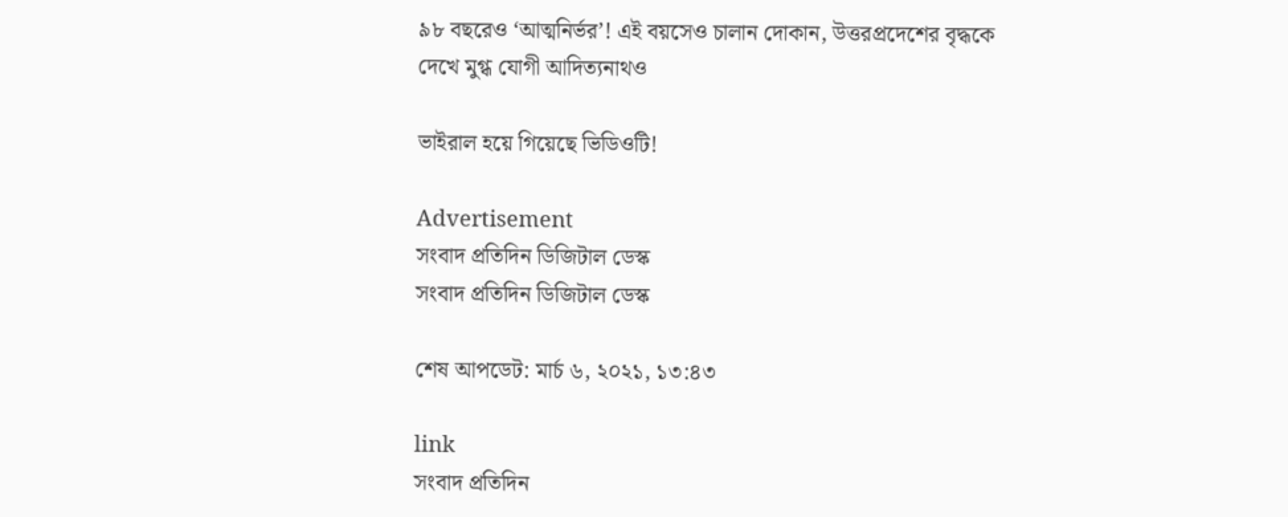৯৮ বছরেও ‘আত্মনির্ভর’! এই বয়সেও চালান দোকান, উত্তরপ্রদেশের বৃদ্ধকে দেখে মুগ্ধ যোগী আদিত্যনাথও

ভাইরাল হয়ে গিয়েছে ভিডিওটি!

Advertisement
সংবাদ প্রতিদিন ডিজিটাল ডেস্ক
সংবাদ প্রতিদিন ডিজিটাল ডেস্ক

শেষ আপডেট: মার্চ ৬, ২০২১, ১৩:৪৩

link
সংবাদ প্রতিদিন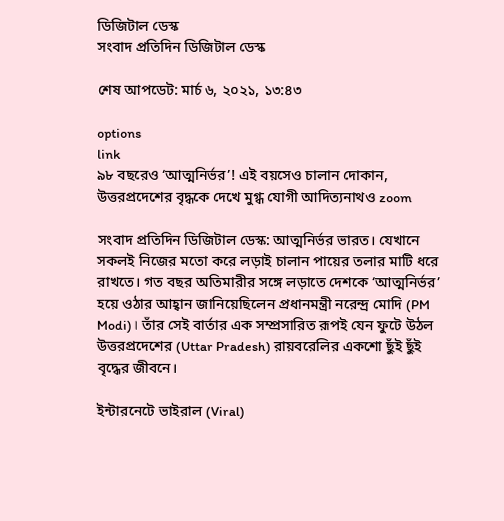ডিজিটাল ডেস্ক
সংবাদ প্রতিদিন ডিজিটাল ডেস্ক

শেষ আপডেট: মার্চ ৬, ২০২১, ১৩:৪৩

options
link
৯৮ বছরেও ‘আত্মনির্ভর’! এই বয়সেও চালান দোকান, উত্তরপ্রদেশের বৃদ্ধকে দেখে মুগ্ধ যোগী আদিত্যনাথও zoom

সংবাদ প্রতিদিন ডিজিটাল ডেস্ক: আত্মনির্ভর ভারত। যেখানে সকলই নিজের মতো করে লড়াই চালান পায়ের তলার মাটি ধরে রাখতে। গত বছর অতিমারীর সঙ্গে লড়াতে দেশকে ‘আত্মনির্ভর’ হয়ে ওঠার আহ্বান জানিয়েছিলেন প্রধানমন্ত্রী নরেন্দ্র মোদি (PM Modi)। তাঁর সেই বার্তার এক সম্প্রসারিত রূপই যেন ফুটে উঠল উত্তরপ্রদেশের (Uttar Pradesh) রায়বরেলির একশো ছুঁই ছুঁই বৃদ্ধের জীবনে।

ইন্টারনেটে ভাইরাল (Viral)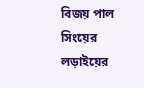বিজয় পাল সিংয়ের লড়াইয়ের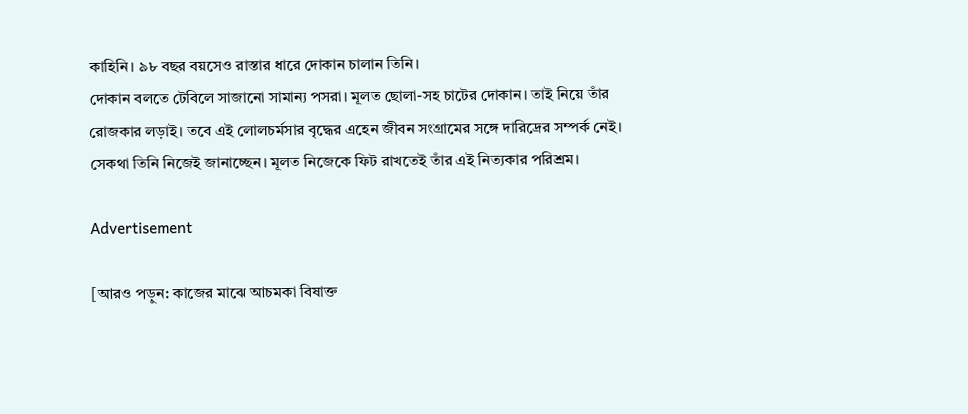কাহিনি। ৯৮ বছর বয়সেও রাস্তার ধারে দোকান চালান তিনি।
দোকান বলতে টেবিলে সাজানো সামান্য পসরা। মূলত ছোলা-সহ চাটের দোকান। তাই নিয়ে তাঁর রোজকার লড়াই। তবে এই লোলচর্মসার বৃদ্ধের এহেন জীবন সংগ্রামের সঙ্গে দারিদ্রের সম্পর্ক নেই। সেকথা তিনি নিজেই জানাচ্ছেন। মূলত নিজেকে ফিট রাখতেই তাঁর এই নিত্যকার পরিশ্রম।

Advertisement

[আরও পড়ুন: কাজের মাঝে আচমকা বিষাক্ত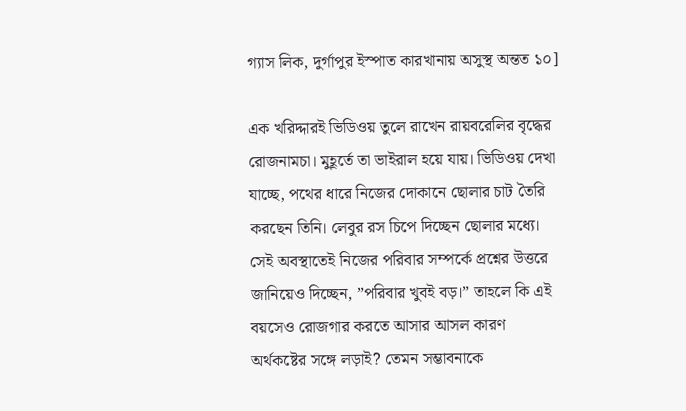গ্যাস লিক, দুর্গাপুর ইস্পাত কারখানায় অসুস্থ অন্তত ১০]

এক খরিদ্দারই ভিডিওয় তুলে রাখেন রায়বরেলির বৃদ্ধের রোজনামচা। মুহূর্তে তা ভাইরাল হয়ে যায়। ভিডিওয় দেখা যাচ্ছে, পথের ধারে নিজের দোকানে ছোলার চাট তৈরি করছেন তিনি। লেবুর রস চিপে দিচ্ছেন ছোলার মধ্যে। সেই অবস্থাতেই নিজের পরিবার সম্পর্কে প্রশ্নের উত্তরে জানিয়েও দিচ্ছেন, ”পরিবার খুবই বড়।” তাহলে কি এই বয়সেও রোজগার করতে আসার আসল কারণ অর্থকষ্টের সঙ্গে লড়াই? তেমন সম্ভাবনাকে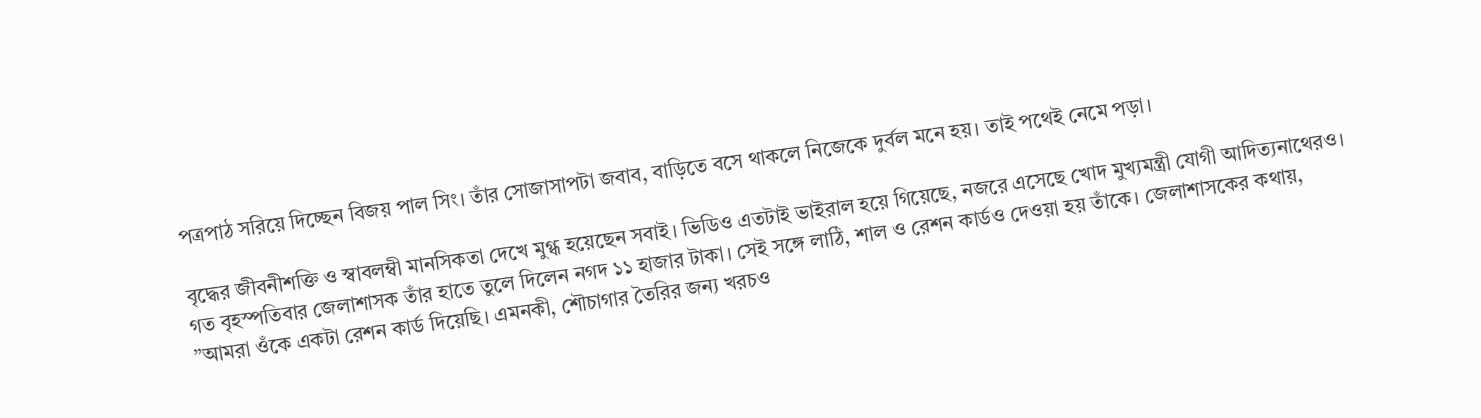পত্রপাঠ সরিয়ে দিচ্ছেন বিজয় পাল সিং। তাঁর সোজাসাপটা জবাব, বাড়িতে বসে থাকলে নিজেকে দুর্বল মনে হয়। তাই পথেই নেমে পড়া।

বৃদ্ধের জীবনীশক্তি ও স্বাবলম্বী মানসিকতা দেখে মুগ্ধ হয়েছেন সবাই। ভিডিও এতটাই ভাইরাল হয়ে গিয়েছে, নজরে এসেছে খোদ মুখ্যমন্ত্রী যোগী আদিত্যনাথেরও। গত বৃহস্পতিবার জেলাশাসক তাঁর হাতে তুলে দিলেন নগদ ১১ হাজার টাকা। সেই সঙ্গে লাঠি, শাল ও রেশন কার্ডও দেওয়া হয় তাঁকে। জেলাশাসকের কথায়, ”আমরা ওঁকে একটা রেশন কার্ড দিয়েছি। এমনকী, শৌচাগার তৈরির জন্য খরচও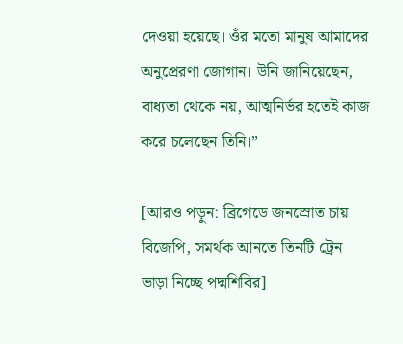দেওয়া হয়েছে। ওঁর মতো মানুষ আমাদের অনুপ্রেরণা জোগান। উনি জানিয়েছেন, বাধ্যতা থেকে নয়, আত্মনির্ভর হতেই কাজ করে চলেছেন তিনি।”

[আরও পড়ুন: ব্রিগেডে জনস্রোত চায় বিজেপি, সমর্থক আনতে তিনটি ট্রেন ভাড়া নিচ্ছে পদ্মশিবির]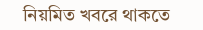নিয়মিত খবরে থাকতে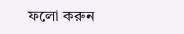ফলো করুন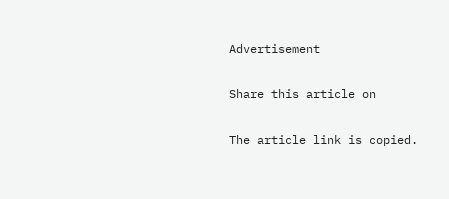Advertisement

Share this article on

The article link is copied.